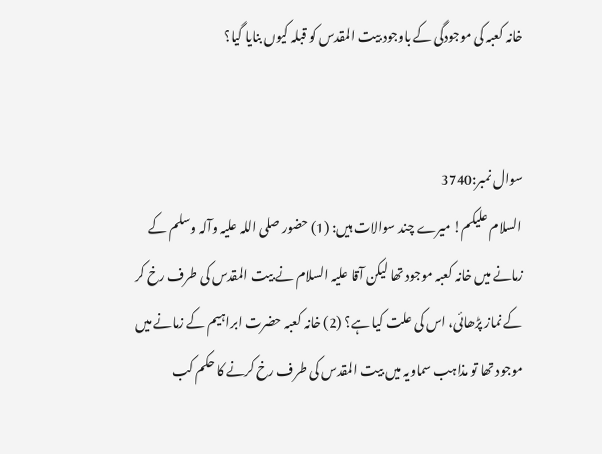خانہ کعبہ کی موجودگی کے باوجود بیت المقدس کو قبلہ کیوں‌ بنایا گیا؟


سوال نمبر:3740
السلام علیکم! میرے چند سوالات ہیں: (1) حضور صلی اللہ علیہ وآلہ وسلم کے زمانے میں‌ خانہ کعبہ موجود تھا لیکن آقا علیہ السلام نے بیت المقدس کی طرف رخ‌ کر کے نماز پڑھائی، اس کی علت کیا ہے؟ (2) خانہ کعبہ حضرت ابراہیم کے زمانے میں موجود تھا تو مذاہب سماویہ میں بیت المقدس کی طرف رخ‌ کرنے کا حکم کب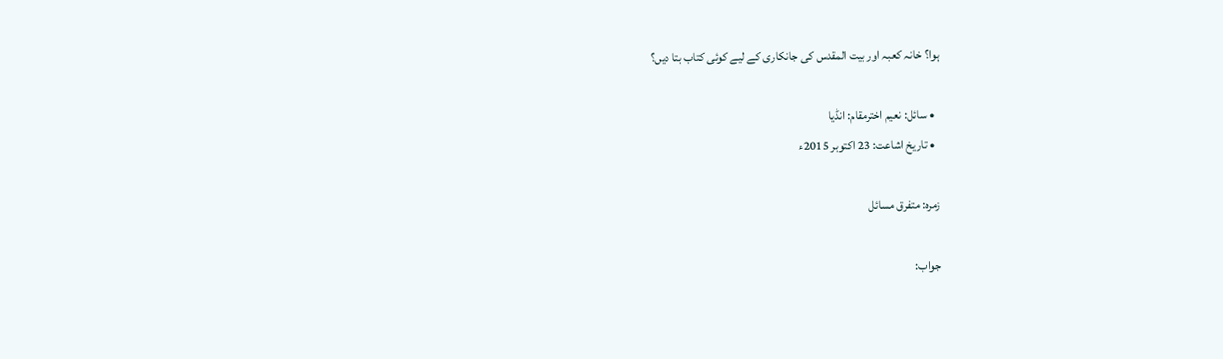ہوا؟ خانہ کعبہ اور بیت المقدس کی جانکاری کے لیے کوئی کتاب بتا دیں؟

  • سائل: نعیم اخترمقام: انڈیا
  • تاریخ اشاعت: 23 اکتوبر 2015ء

زمرہ: متفرق مسائل

جواب: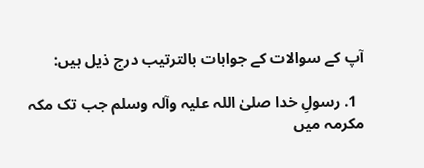آپ کے سوالات کے جوابات بالترتیب درج ذیل ہیں:

  1. رسولِ خدا صلیٰ اللہ علیہ وآلہ وسلم جب تک مکہ مکرمہ میں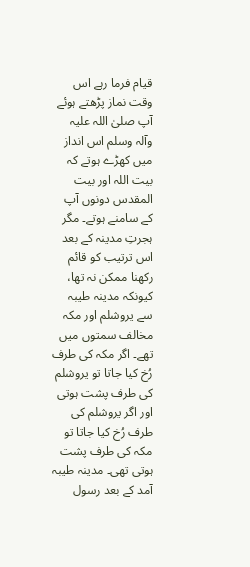قیام فرما رہے اس وقت نماز پڑھتے ہوئے آپ صلیٰ اللہ علیہ وآلہ وسلم اس انداز میں کھڑے ہوتے کہ بیت اللہ اور بیت المقدس دونوں آپ کے سامنے ہوتے۔ مگر ہجرتِ مدینہ کے بعد اس ترتیب کو قائم رکھنا ممکن نہ تھا، کیونکہ مدینہ طیبہ سے یروشلم اور مکہ مخالف سمتوں میں تھے۔ اگر مکہ کی طرف رُخ کیا جاتا تو یروشلم کی طرف پشت ہوتی اور اگر یروشلم کی طرف رُخ کیا جاتا تو مکہ کی طرف پشت ہوتی تھی۔ مدینہ طیبہ آمد کے بعد رسول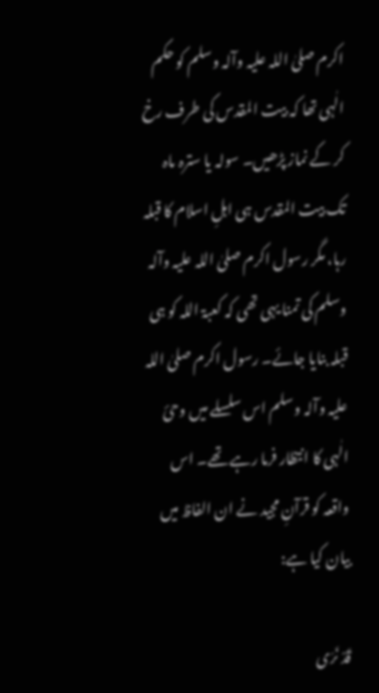اکرم صلیٰ اللہ علیہ وآلہ وسلم کو حکم الٰہی تھا کہ بیت المقدس کی طرف رخ کر کے نماز پڑھیں۔ سولہ یا سترہ ماہ تک بیت المقدس ہی اہلِ اسلام کا قبلہ رہا، مگر رسول اکرم صلیٰ اللہ علیہ وآلہ وسلم کی تمنا یہی تھی کہ کعبۃ اللہ کو ہی قبلہ بنایا جائے۔ رسول اکرم صلیٰ اللہ علیہ وآلہ وسلم اس سلسلے میں وحئ الٰہی کا انتظار فرما رہے تھے۔ اس واقعہ کو قرآنِ مجید نے ان الفاظ میں بیان کیا ہے:

قَدْ نَرَى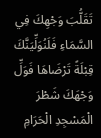تَقَلُّبَ وَجْهِكَ فِي السَّمَاءِ فَلَنُوَلِّيَنَّكَ قِبْلَةً تَرْضَاهَا فَوَلِّ وَجْهَكَ شَطْرَ الْمَسْجِدِ الْحَرَامِ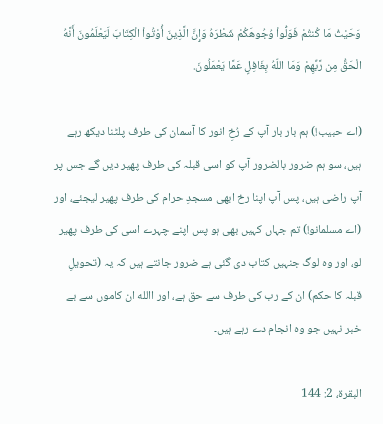وَحَيْثُ مَا كُنتُمْ فَوَلُّواْ وُجُوهَكُمْ شَطْرَهُ وَإِنَّ الَّذِينَ أُوْتُواْ الْكِتَابَ لَيَعْلَمُونَ أَنَّهُ الْحَقُّ مِن رَّبِّهِمْ وَمَا اللّهُ بِغَافِلٍ عَمَّا يَعْمَلُونَ.

(اے حبیب!) ہم بار بار آپ کے رُخِ انور کا آسمان کی طرف پلٹنا دیکھ رہے ہیں، سو ہم ضرور بالضرور آپ کو اسی قبلہ کی طرف پھیر دیں گے جس پر آپ راضی ہیں، پس آپ اپنا رخ ابھی مسجدِ حرام کی طرف پھیر لیجئے، اور (اے مسلمانو!) تم جہاں کہیں بھی ہو پس اپنے چہرے اسی کی طرف پھیر لو، اور وہ لوگ جنہیں کتاب دی گئی ہے ضرور جانتے ہیں کہ یہ (تحویلِ قبلہ کا حکم) ان کے رب کی طرف سے حق ہے، اور االله ان کاموں سے بے خبر نہیں جو وہ انجام دے رہے ہیں۔

البقرة، 2: 144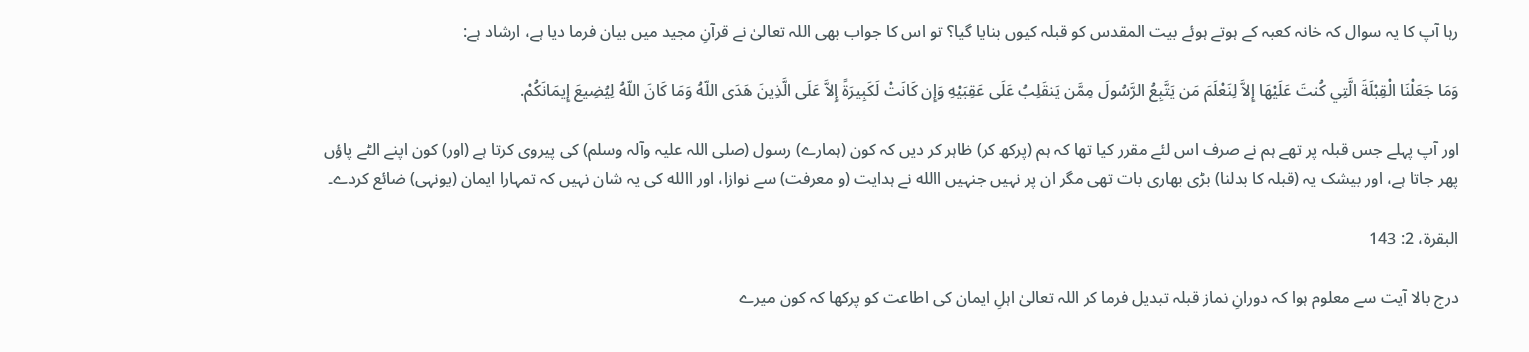رہا آپ کا یہ سوال کہ خانہ کعبہ کے ہوتے ہوئے بیت المقدس کو قبلہ کیوں بنایا گیا؟ تو اس کا جواب بھی اللہ تعالیٰ نے قرآنِ مجید میں بیان فرما دیا ہے، ارشاد ہے:

وَمَا جَعَلْنَا الْقِبْلَةَ الَّتِي كُنتَ عَلَيْهَا إِلاَّ لِنَعْلَمَ مَن يَتَّبِعُ الرَّسُولَ مِمَّن يَنقَلِبُ عَلَى عَقِبَيْهِ وَإِن كَانَتْ لَكَبِيرَةً إِلاَّ عَلَى الَّذِينَ هَدَى اللّهُ وَمَا كَانَ اللّهُ لِيُضِيعَ إِيمَانَكُمْ.

اور آپ پہلے جس قبلہ پر تھے ہم نے صرف اس لئے مقرر کیا تھا کہ ہم (پرکھ کر) ظاہر کر دیں کہ کون (ہمارے) رسول (صلی اللہ علیہ وآلہ وسلم) کی پیروی کرتا ہے (اور) کون اپنے الٹے پاؤں پھر جاتا ہے، اور بیشک یہ (قبلہ کا بدلنا) بڑی بھاری بات تھی مگر ان پر نہیں جنہیں االله نے ہدایت (و معرفت) سے نوازا، اور االله کی یہ شان نہیں کہ تمہارا ایمان (یونہی) ضائع کردے۔

البقرة، 2: 143

درج بالا آیت سے معلوم ہوا کہ دورانِ نماز قبلہ تبدیل فرما کر اللہ تعالیٰ اہلِ ایمان کی اطاعت کو پرکھا کہ کون میرے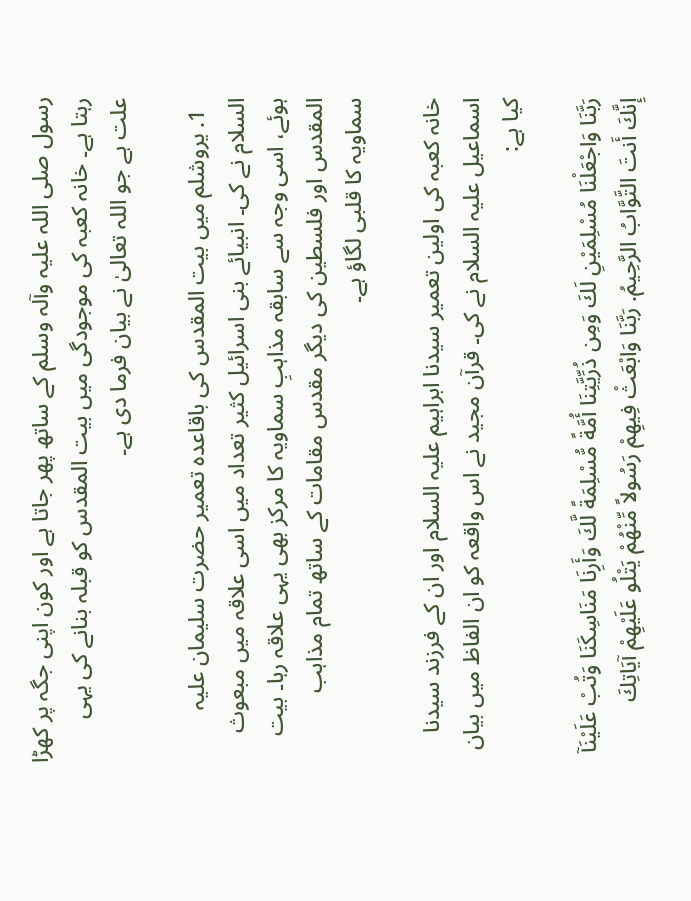رسول صلی اللہ علیہ وآلہ وسلم کے ساتھ پھر جاتا ہے اور کون اپنی جگہ پر کھڑا رہتا ہے۔ خانہ کعبہ کی موجودگی میں بیت المقدس کو قبلہ بنانے کی یہی علت ہے جو اللہ تعالیٰ نے بیان فرما دی ہے۔

  1. یروشلم میں بیت المقدس کی باقاعدہ تعمیر حضرت سلیمان علیہ السلام نے کی۔ انبیائے بنی اسرائیل کثیر تعداد میں اسی علاقہ میں مبعوث ہوئے، اسی وجہ سے سابقہ مذاہبِ سماویہ کا مرکز بھی یہی علاقہ رہا۔ بیت المقدس اور فلسطین کی دیگر مقدس مقامات کے ساتھ تمام مذاہب سماویہ کا قلبی لگاؤ ہے۔

خانہ کعبہ کی اولین تعمیر سیدنا ابراہیم علیہ السلام اور ان کے فرزند سیدنا اسماعیل علیہ السلام نے کی۔ قرآن مجید نے اس واقعہ کو ان الفاظ میں بیان کیا ہے:

رَبَّنَا وَاجْعَلْنَا مُسْلِمَيْنِ لَكَ وَمِن ذُرِّيَّتِنَا أُمَّةً مُّسْلِمَةً لَّكَ وَأَرِنَا مَنَاسِكَنَا وَتُبْ عَلَيْنَآ إِنَّكَ أَنتَ التَّوَّابُ الرَّحِيمُ. رَبَّنَا وَابْعَثْ فِيهِمْ رَسُولاً مِّنْهُمْ يَتْلُو عَلَيْهِمْ آيَاتِكَ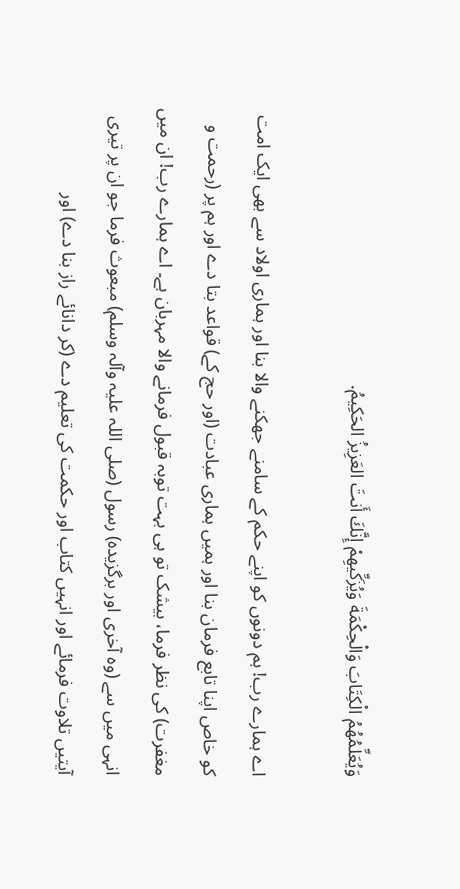وَيُعَلِّمُهُمُ الْكِتَابَ وَالْحِكْمَةَ وَيُزَكِّيهِمْ إِنَّكَ أَنتَ العَزِيزُ الحَكِيمُ.

اے ہمارے رب! ہم دونوں کو اپنے حکم کے سامنے جھکنے والا بنا اور ہماری اولاد سے بھی ایک امت کو خاص اپنا تابع فرمان بنا اور ہمیں ہماری عبادت (اور حج کے) قواعد بتا دے اور ہم پر (رحمت و مغفرت) کی نظر فرما، بیشک تو ہی بہت توبہ قبول فرمانے والا مہربان ہے۔ اے ہمارے رب! ان میں انہی میں سے (وہ آخری اور برگزیدہ) رسول (صلی اللہ علیہ وآلہ وسلم) مبعوث فرما جو ان پر تیری آیتیں تلاوت فرمائے اور انہیں کتاب اور حکمت کی تعلیم دے (کر دانائے راز بنا دے) اور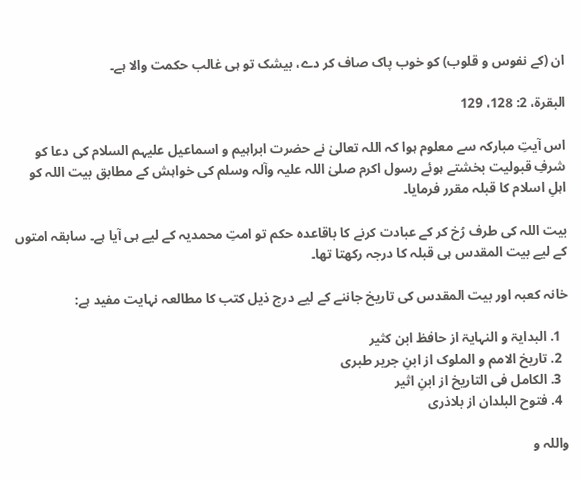ان (کے نفوس و قلوب) کو خوب پاک صاف کر دے، بیشک تو ہی غالب حکمت والا ہے۔

البقرة، 2: 128، 129

اس آیتِ مبارکہ سے معلوم ہوا کہ اللہ تعالیٰ نے حضرت ابراہیم و اسماعیل علیہم السلام کی دعا کو شرفِ قبولیت بخشتے ہوئے رسول اکرم صلیٰ اللہ علیہ وآلہ وسلم کی خواہش کے مطابق بیت اللہ کو اہلِ اسلام کا قبلہ مقرر فرمایا۔

بیت اللہ کی طرف رُخ کر کے عبادت کرنے کا باقاعدہ حکم تو امتِ محمدیہ کے لیے ہی آیا ہے۔ سابقہ امتوں کے لیے بیت المقدس ہی قبلہ کا درجہ رکھتا تھا۔

خانہ کعبہ اور بیت المقدس کی تاریخ جاننے کے لیے درج ذیل کتب کا مطالعہ نہایت مفید ہے:

  1. البدایۃ و النہایۃ از حافظ ابن کثیر
  2. تاریخ الامم و الملوک از ابنِ جریر طبری
  3. الکامل فی التاریخ از ابنِ اثیر
  4. فتوح البلدان از بلاذری

واللہ و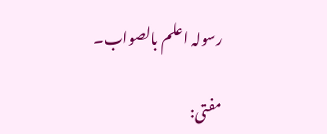رسولہ اعلم بالصواب۔

مفتی: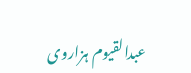عبدالقیوم ہزاروی